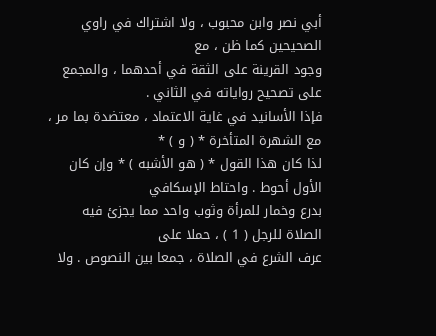أبي نصر وابن محبوب ، ولا اشتراك في راوي الصحيحين كما ظن ، مع
وجود القرينة على الثقة في أحدهما ، والمجمع على تصحيح رواياته في الثاني .
فإذا الأسانيد في غاية الاعتماد ، معتضدة بما مر ، مع الشهرة المتأخرة * ( و ) *
لذا كان هذا القول * ( هو الأشبه ) * وإن كان الأول أحوط . واحتاط الإسكافي
بدرع وخمار للمرأة وثوب واحد مما يجزئ فيه الصلاة للرجل ( 1 ) ، حملا على
عرف الشرع في الصلاة ، جمعا بين النصوص . ولا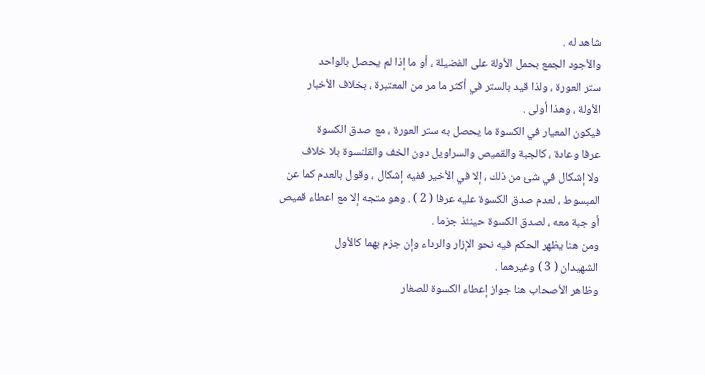شاهد له .
والأجود الجمع بحمل الأولة على الفضيلة ، أو ما إذا لم يحصل بالواحد
ستر العورة ، ولذا قيد بالستر في أكثر ما مر من المعتبرة ، بخلاف الأخبار
الأولة ، وهذا أولى .
فيكون المعيار في الكسوة ما يحصل به ستر العورة ، مع صدق الكسوة
عرفا وعادة ، كالجبة والقميص والسراويل دون الخف والقلنسوة بلا خلاف
ولا إشكال في شئ من ذلك ، إلا في الأخير ففيه إشكال ، وقول بالعدم كما عن
المبسوط ، لعدم صدق الكسوة عليه عرفا ( 2 ) . وهو متجه إلا مع اعطاء قميص
أو جبة معه ، لصدق الكسوة حينئذ جزما .
ومن هنا يظهر الحكم فيه نحو الإزار والرداء وإن جزم بهما كالأول
الشهيدان ( 3 ) وغيرهما .
وظاهر الأصحاب هنا جواز إعطاء الكسوة للصغار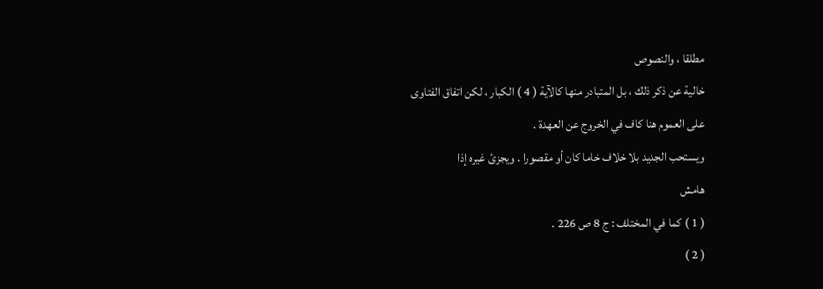مطلقا ، والنصوص
خالية عن ذكر ذلك ، بل المتبادر منها كالآية ( 4 ) الكبار ، لكن اتفاق الفتاوى
على العموم هنا كاف في الخروج عن العهدة .
ويستحب الجديد بلا خلاف خاما كان أو مقصورا . ويجزئ غيره إذا
هامش
( 1 ) كما في المختلف : ج 8 ص 226 .
( 2 )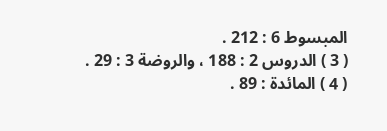المبسوط 6 : 212 .
( 3 ) الدروس 2 : 188 ، والروضة 3 : 29 .
( 4 ) المائدة : 89 .